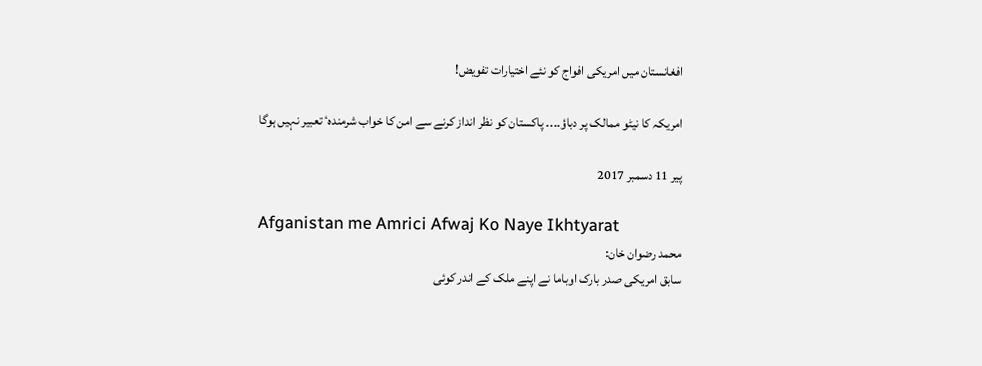افغانستان میں امریکی افواج کو نئے اختیارات تفویض!

امریکہ کا نیٹو ممالک پر دباؤ۔۔۔۔ پاکستان کو نظر انداز کرنے سے امن کا خواب شرمندہٴ تعبیر نہیں ہوگا

پیر 11 دسمبر 2017

Afganistan me Amrici Afwaj Ko Naye Ikhtyarat
محمد رضوان خان:
سابق امریکی صدر بارک اوباما نے اپنے ملک کے اندر کوئی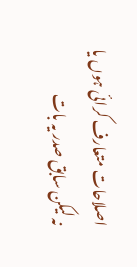اصلاحات متعارف کرائی ہوں یا نہ لیکن سابق صدر یہ بات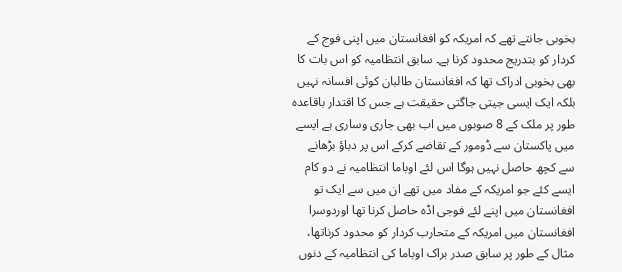بخوبی جانتے تھے کہ امریکہ کو افغانستان میں اپنی فوج کے کردار کو بتدریج محدود کرنا ہے۔ سابق انتظامیہ کو اس بات کا بھی بخوبی ادراک تھا کہ افغانستان طالبان کوئی افسانہ نہیں بلکہ ایک ایسی جیتی جاگتی حقیقت ہے جس کا اقتدار باقاعدہ طور پر ملک کے 8 صوبوں میں اب بھی جاری وساری ہے ایسے میں پاکستان سے ڈومور کے تقاضے کرکے اس پر دباؤ بڑھانے سے کچھ حاصل نہیں ہوگا اس لئے اوباما انتظامیہ نے دو کام ایسے کئے جو امریکہ کے مفاد میں تھے ان میں سے ایک تو افغانستان میں اپنے لئے فوجی اڈہ حاصل کرنا تھا اوردوسرا افغانستان میں امریکہ کے متحارب کردار کو محدود کرناتھا، مثال کے طور پر سابق صدر براک اوباما کی انتظامیہ کے دنوں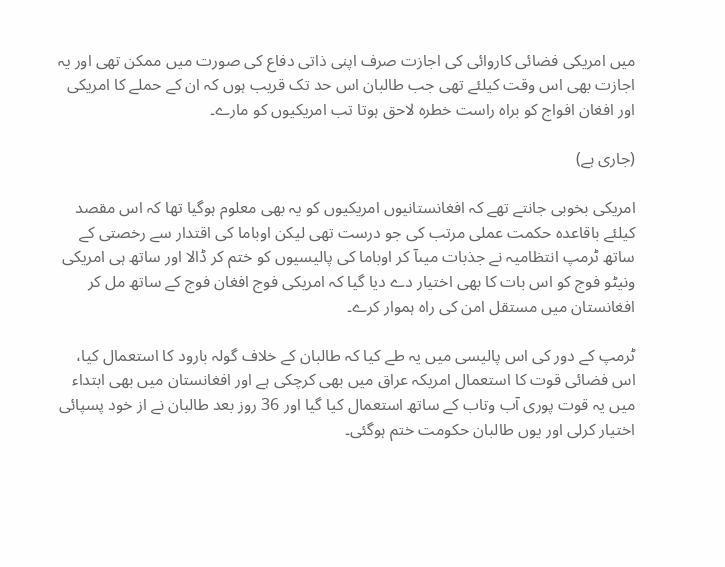میں امریکی فضائی کاروائی کی اجازت صرف اپنی ذاتی دفاع کی صورت میں ممکن تھی اور یہ اجازت بھی اس وقت کیلئے تھی جب طالبان اس حد تک قریب ہوں کہ ان کے حملے کا امریکی اور افغان افواج کو براہ راست خطرہ لاحق ہوتا تب امریکیوں کو مارے۔

(جاری ہے)

امریکی بخوبی جانتے تھے کہ افغانستانیوں امریکیوں کو یہ بھی معلوم ہوگیا تھا کہ اس مقصد کیلئے باقاعدہ حکمت عملی مرتب کی جو درست تھی لیکن اوباما کی اقتدار سے رخصتی کے ساتھ ٹرمپ انتظامیہ نے جذبات میںآ کر اوباما کی پالیسیوں کو ختم کر ڈالا اور ساتھ ہی امریکی ونیٹو فوج کو اس بات کا بھی اختیار دے دیا گیا کہ امریکی فوج افغان فوج کے ساتھ مل کر افغانستان میں مستقل امن کی راہ ہموار کرے۔

ٹرمپ کے دور کی اس پالیسی میں یہ طے کیا کہ طالبان کے خلاف گولہ بارود کا استعمال کیا، اس فضائی قوت کا استعمال امریکہ عراق میں بھی کرچکی ہے اور افغانستان میں بھی ابتداء میں یہ قوت پوری آب وتاب کے ساتھ استعمال کیا گیا اور 36 روز بعد طالبان نے از خود پسپائی اختیار کرلی اور یوں طالبان حکومت ختم ہوگئی۔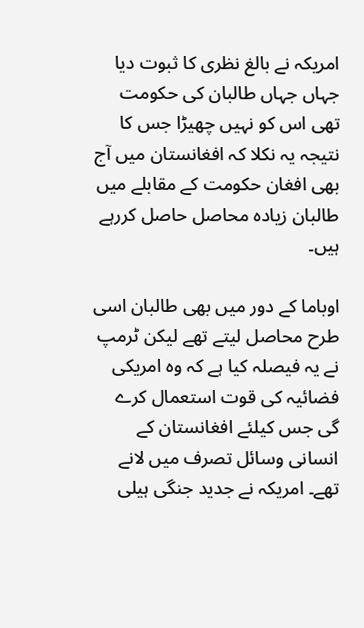امریکہ نے بالغ نظری کا ثبوت دیا جہاں جہاں طالبان کی حکومت تھی اس کو نہیں چھیڑا جس کا نتیجہ یہ نکلا کہ افغانستان میں آج بھی افغان حکومت کے مقابلے میں طالبان زیادہ محاصل حاصل کررہے ہیں۔

اوباما کے دور میں بھی طالبان اسی طرح محاصل لیتے تھے لیکن ٹرمپ نے یہ فیصلہ کیا ہے کہ وہ امریکی فضائیہ کی قوت استعمال کرے گی جس کیلئے افغانستان کے انسانی وسائل تصرف میں لانے تھے۔ امریکہ نے جدید جنگی ہیلی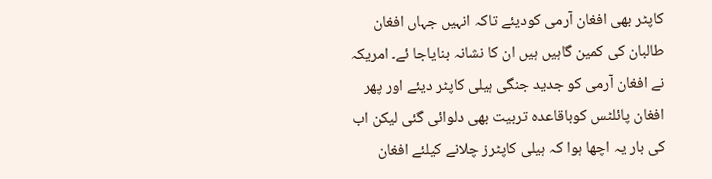کاپٹر بھی افغان آرمی کودیئے تاکہ انہیں جہاں افغان طالبان کی کمین گاہیں ہیں ان کا نشانہ بنایاجا ئے۔ امریکہ نے افغان آرمی کو جدید جنگی ہیلی کاپٹر دیئے اور پھر افغان پائلٹس کوباقاعدہ تربیت بھی دلوائی گئی لیکن اب کی بار یہ اچھا ہوا کہ ہیلی کاپٹرز چلانے کیلئے افغان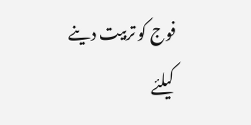فوج کو تربیت دینے کیلئے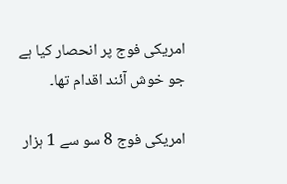امریکی فوج پر انحصار کیا ہے جو خوش آئند اقدام تھا۔

امریکی فوج 8 سو سے 1 ہزار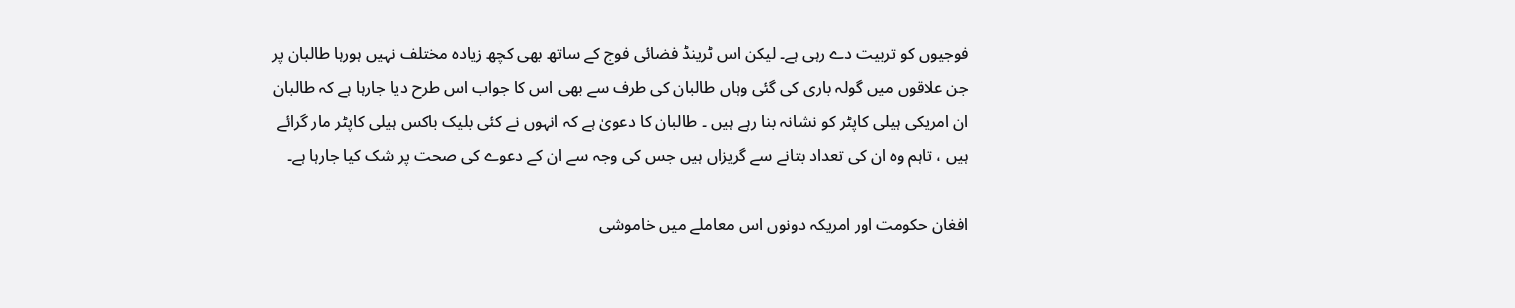فوجیوں کو تربیت دے رہی ہے۔ لیکن اس ٹرینڈ فضائی فوج کے ساتھ بھی کچھ زیادہ مختلف نہیں ہورہا طالبان پر جن علاقوں میں گولہ باری کی گئی وہاں طالبان کی طرف سے بھی اس کا جواب اس طرح دیا جارہا ہے کہ طالبان ان امریکی ہیلی کاپٹر کو نشانہ بنا رہے ہیں ۔ طالبان کا دعویٰ ہے کہ انہوں نے کئی بلیک باکس ہیلی کاپٹر مار گرائے ہیں ، تاہم وہ ان کی تعداد بتانے سے گریزاں ہیں جس کی وجہ سے ان کے دعوے کی صحت پر شک کیا جارہا ہے۔

افغان حکومت اور امریکہ دونوں اس معاملے میں خاموشی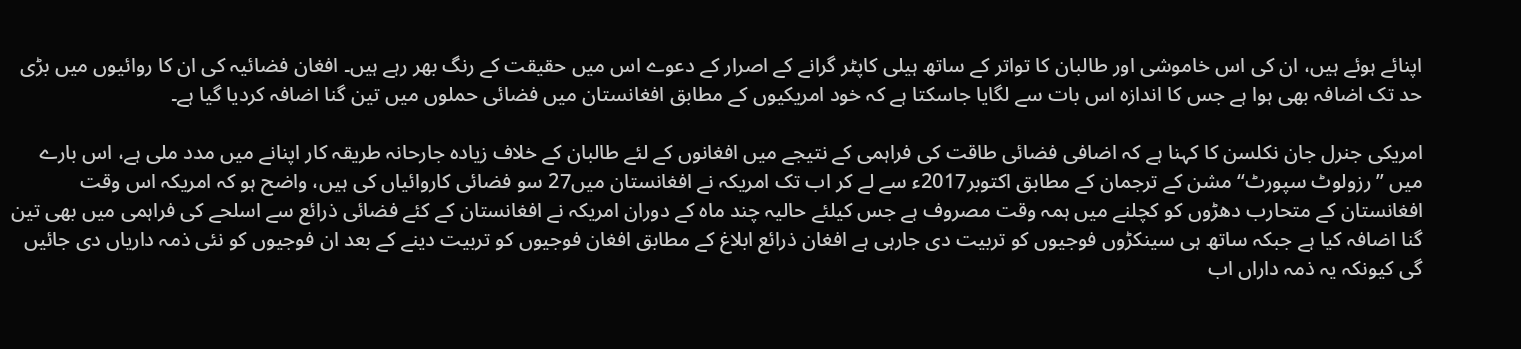اپنائے ہوئے ہیں، ان کی اس خاموشی اور طالبان کا تواتر کے ساتھ ہیلی کاپٹر گرانے کے اصرار کے دعوے اس میں حقیقت کے رنگ بھر رہے ہیں۔ افغان فضائیہ کی ان کا روائیوں میں بڑی حد تک اضافہ بھی ہوا ہے جس کا اندازہ اس بات سے لگایا جاسکتا ہے کہ خود امریکیوں کے مطابق افغانستان میں فضائی حملوں میں تین گنا اضافہ کردیا گیا ہے۔

امریکی جنرل جان نکلسن کا کہنا ہے کہ اضافی فضائی طاقت کی فراہمی کے نتیجے میں افغانوں کے لئے طالبان کے خلاف زیادہ جارحانہ طریقہ کار اپنانے میں مدد ملی ہے، اس بارے میں ”رزولوٹ سپورٹ“ مشن کے ترجمان کے مطابق اکتوبر2017ء سے لے کر اب تک امریکہ نے افغانستان میں27 سو فضائی کاروائیاں کی ہیں، واضح ہو کہ امریکہ اس وقت افغانستان کے متحارب دھڑوں کو کچلنے میں ہمہ وقت مصروف ہے جس کیلئے حالیہ چند ماہ کے دوران امریکہ نے افغانستان کے کئے فضائی ذرائع سے اسلحے کی فراہمی میں بھی تین گنا اضافہ کیا ہے جبکہ ساتھ ہی سینکڑوں فوجیوں کو تربیت دی جارہی ہے افغان ذرائع ابلاغ کے مطابق افغان فوجیوں کو تربیت دینے کے بعد ان فوجیوں کو نئی ذمہ داریاں دی جائیں گی کیونکہ یہ ذمہ داراں اب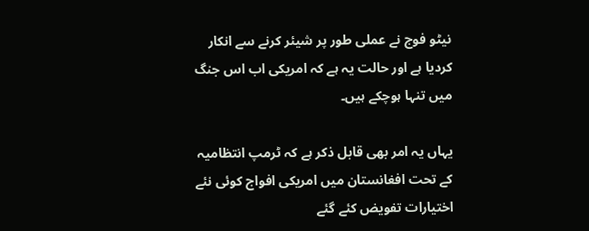نیٹو فوج نے عملی طور پر شیئر کرنے سے انکار کردیا ہے اور حالت یہ ہے کہ امریکی اب اس جنگ میں تنہا ہوچکے ہیں۔

یہاں یہ امر بھی قابل ذکر ہے کہ ٹرمپ انتظامیہ کے تحت افغانستان میں امریکی افواج کوئی نئے اختیارات تفویض کئے گئے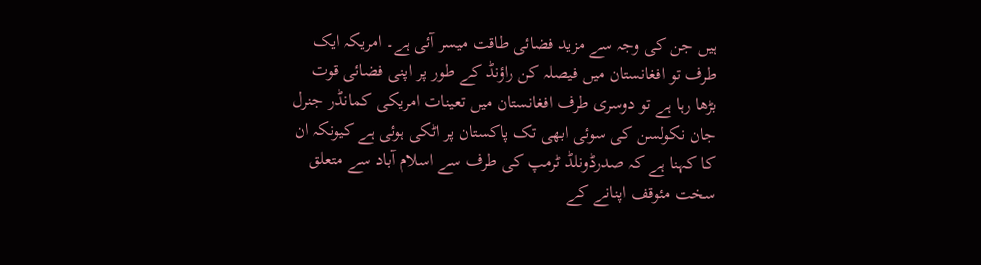ہیں جن کی وجہ سے مزید فضائی طاقت میسر آئی ہے۔ امریکہ ایک طرف تو افغانستان میں فیصلہ کن راؤنڈ کے طور پر اپنی فضائی قوت بڑھا رہا ہے تو دوسری طرف افغانستان میں تعینات امریکی کمانڈر جنرل جان نکولسن کی سوئی ابھی تک پاکستان پر اٹکی ہوئی ہے کیونکہ ان کا کہنا ہے کہ صدرڈونلڈ ٹرمپ کی طرف سے اسلام آباد سے متعلق سخت مئوقف اپنانے کے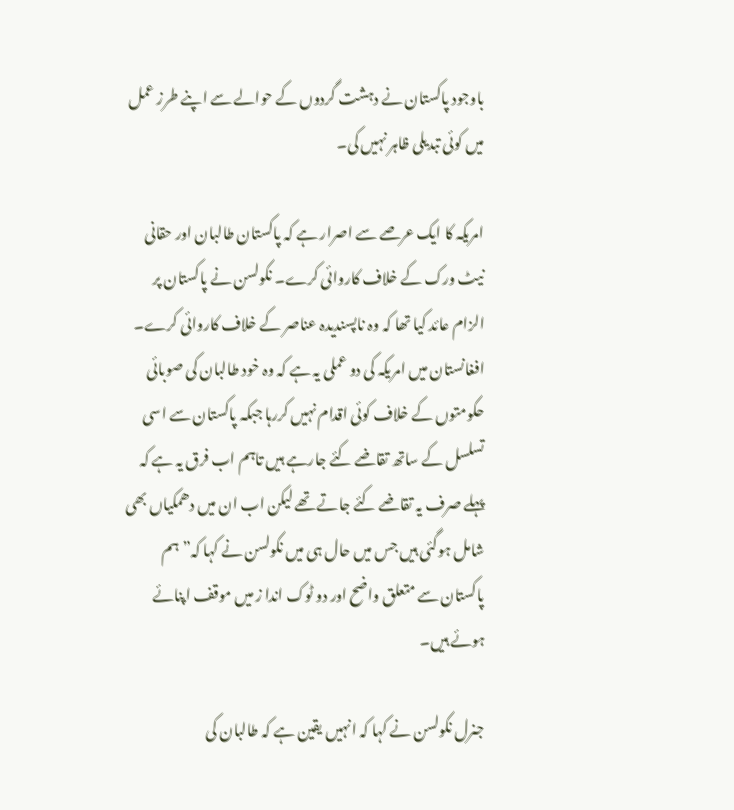باوجود پاکستان نے دہشت گردوں کے حوالے سے اپنے طرز عمل میں کوئی تبدیلی ظاہر نہیں کی۔

امریکہ کا ایک عرصے سے اصرار ہے کہ پاکستان طالبان اور حقانی نیٹ ورک کے خلاف کاروائی کرے۔ نکولسن نے پاکستان پر الزام عائد کیا تھا کہ وہ ناپسندیدہ عناصر کے خلاف کاروائی کرے۔ افغانستان میں امریکہ کی دو عملی یہ ہے کہ وہ خود طالبان کی صوبائی حکومتوں کے خلاف کوئی اقدام نہیں کررہا جبکہ پاکستان سے اسی تسلسل کے ساتھ تقاضے کئے جارہے ہیں تاہم اب فرق یہ ہے کہ پہلے صرف یہ تقاضے کئے جاتے تھے لیکن اب ان میں دھمکیاں بھی شامل ہوگئی ہیں جس میں حال ہی میں نکولسن نے کہا کہ”ہم پاکستان سے متعلق واضح اور دو ٹوک اندا ز میں موقف اپنائے ہوئے ہیں۔

جنرل نکولسن نے کہا کہ انہیں یقین ہے کہ طالبان کی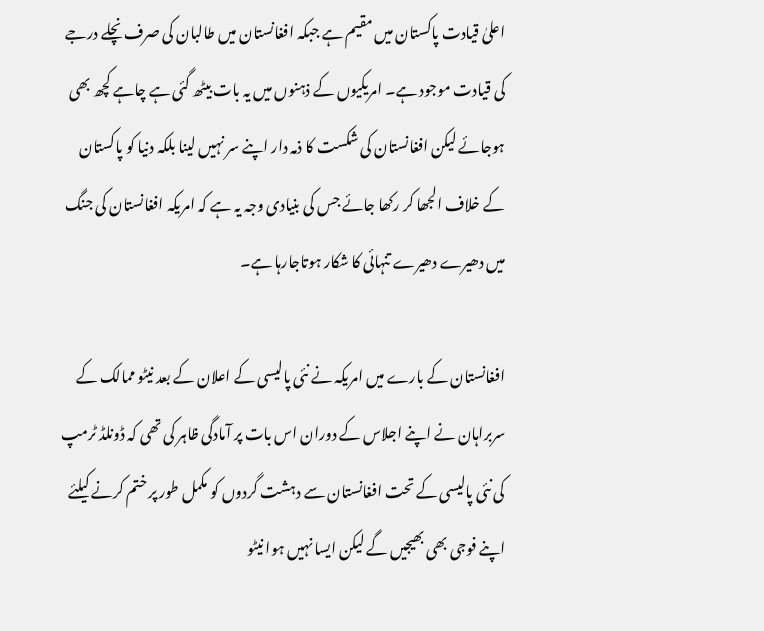اعلیٰ قیادت پاکستان میں مقیم ہے جبکہ افغانستان میں طالبان کی صرف نچلے درجے کی قیادت موجود ہے۔ امریکیوں کے ذہنوں میں یہ بات بیٹھ گئی ہے چاہے کچھ بھی ہوجائے لیکن افغانستان کی شکست کا ذمہ دار اپنے سر نہیں لینا بلکہ دنیا کو پاکستان کے خلاف الجھا کر رکھا جائے جس کی بنیادی وجہ یہ ہے کہ امریکہ افغانستان کی جنگ میں دھیرے دھیرے تنہائی کا شکار ہوتاجارہا ہے۔

افغانستان کے بارے میں امریکہ نے نئی پالیسی کے اعلان کے بعد نیٹو ممالک کے سربراہان نے اپنے اجلاس کے دوران اس بات پر آمادگی ظاہر کی تھی کہ ڈونلڈ ٹرمپ کی نئی پالیسی کے تحت افغانستان سے دہشت گردوں کو مکمل طور پر ختم کرنے کیلئے اپنے فوجی بھی بھیجیں گے لیکن ایسا نہیں ہوا نیٹو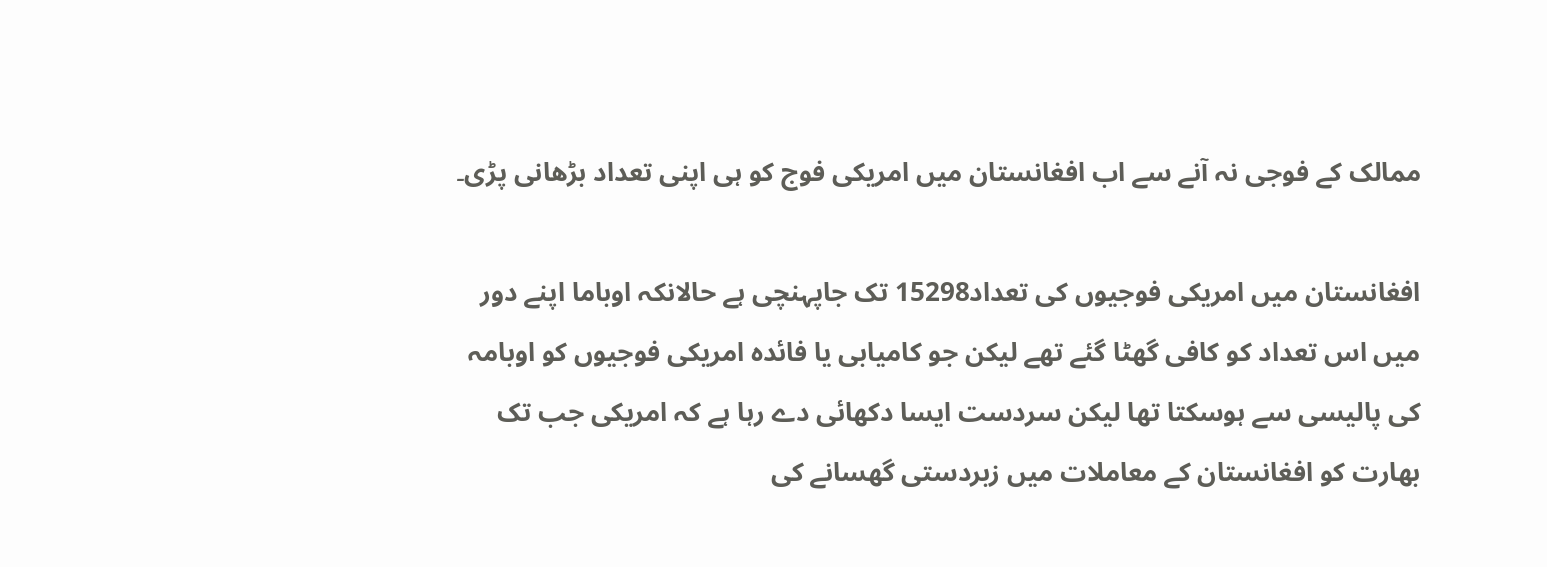ممالک کے فوجی نہ آنے سے اب افغانستان میں امریکی فوج کو ہی اپنی تعداد بڑھانی پڑی۔

افغانستان میں امریکی فوجیوں کی تعداد15298 تک جاپہنچی ہے حالانکہ اوباما اپنے دور میں اس تعداد کو کافی گھٹا گئے تھے لیکن جو کامیابی یا فائدہ امریکی فوجیوں کو اوبامہ کی پالیسی سے ہوسکتا تھا لیکن سردست ایسا دکھائی دے رہا ہے کہ امریکی جب تک بھارت کو افغانستان کے معاملات میں زبردستی گھسانے کی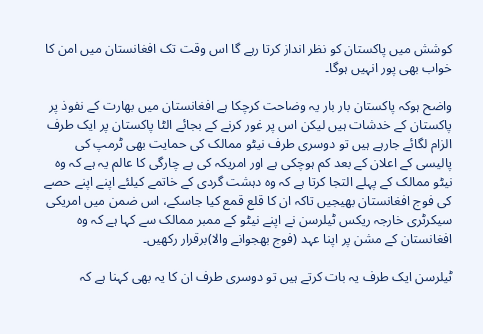کوشش میں پاکستان کو نظر انداز کرتا رہے گا اس وقت تک افغانستان میں امن کا خواب بھی پور انہیں ہوگا۔

واضح ہوکہ پاکستان بار بار یہ وضاحت کرچکا ہے افغانستان میں بھارت کے نفوذ پر پاکستان کے خدشات ہیں لیکن اس پر غور کرنے کے بجائے الٹا پاکستان پر ایک طرف الزام لگائے جارہے ہیں تو دوسری طرف نیٹو ممالک کی حمایت بھی ٹرمپ کی پالیسی کے اعلان کے بعد کم ہوچکی ہے اور امریکہ کی بے چارگی کا عالم یہ ہے کہ وہ نیٹو ممالک کے پہلے التجا کرتا ہے کہ وہ دہشت گردی کے خاتمے کیلئے اپنے اپنے حصے کی فوج افغانستان بھیجیں تاکہ ان کا قلع قمع کیا جاسکے، اس ضمن میں امریکی سیکرٹری خارجہ ریکس ٹیلرسن نے اپنے نیٹو کے ممبر ممالک سے کہا ہے کہ وہ افغانستان کے مشن پر اپنا عہد (فوج بھجوانے والا)برقرار رکھیں۔

ٹیلرسن ایک طرف یہ بات کرتے ہیں تو دوسری طرف ان کا یہ بھی کہنا ہے کہ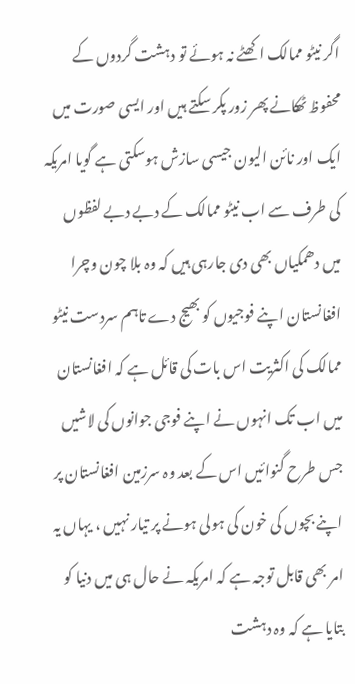اگر نیٹو ممالک اکھٹے نہ ہوئے تو دہشت گردوں کے محفوظ ٹھکانے پھر زور پکر سکتے ہیں اور ایسی صورت میں ایک اور نائن الیون جیسی سازش ہوسکتی ہے گویا امریکہ کی طرف سے اب نیٹو ممالک کے دبے دبے لفظوں میں دھمکیاں بھی دی جارہی ہیں کہ وہ بلا چون وچرا افغانستان اپنے فوجیوں کو بھیج دے تاہم سردست نیٹو ممالک کی اکثریت اس بات کی قائل ہے کہ افغانستان میں اب تک انہوں نے اپنے فوجی جوانوں کی لاشیں جس طرح گنوائیں اس کے بعد وہ سرزمین افغانستان پر اپنے بچوں کی خون کی ہولی ہونے پر تیار نہیں ، یہاں یہ امر بھی قابل توجہ ہے کہ امریکہ نے حال ہی میں دنیا کو بتایا ہے کہ وہ دہشت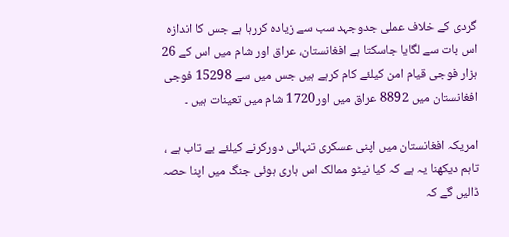گردی کے خلاف عملی جدوجہد سب سے زیادہ کررہا ہے جس کا اندازہ اس بات سے لگایا جاسکتا ہے افغانستان، عراق اور شام میں اس کے 26 ہزار فوجی قیام امن کیلئے کام کرہے ہیں جس میں سے 15298 فوجی افغانستان میں 8892 عراق میں اور1720 شام میں تعینات ہیں ۔

امریکہ افغانستان میں اپنی عسکری تنہائی دورکرنے کیلئے بے تاب ہے ، تاہم دیکھنا یہ ہے کہ کیا نیٹو ممالک اس ہاری ہوئی جنگ میں اپنا حصہ ڈالیں گے کہ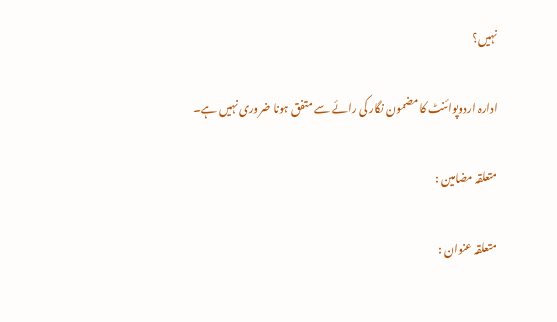نہیں؟

ادارہ اردوپوائنٹ کا مضمون نگار کی رائے سے متفق ہونا ضروری نہیں ہے۔

متعلقہ مضامین :

متعلقہ عنوان :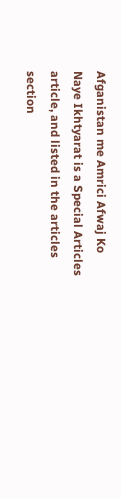Afganistan me Amrici Afwaj Ko Naye Ikhtyarat is a Special Articles article, and listed in the articles section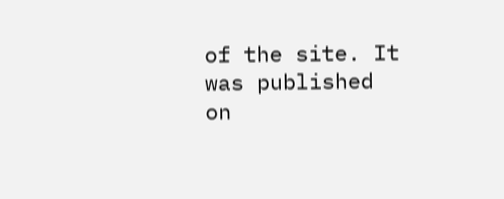of the site. It was published on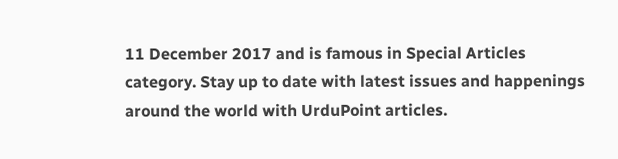11 December 2017 and is famous in Special Articles category. Stay up to date with latest issues and happenings around the world with UrduPoint articles.